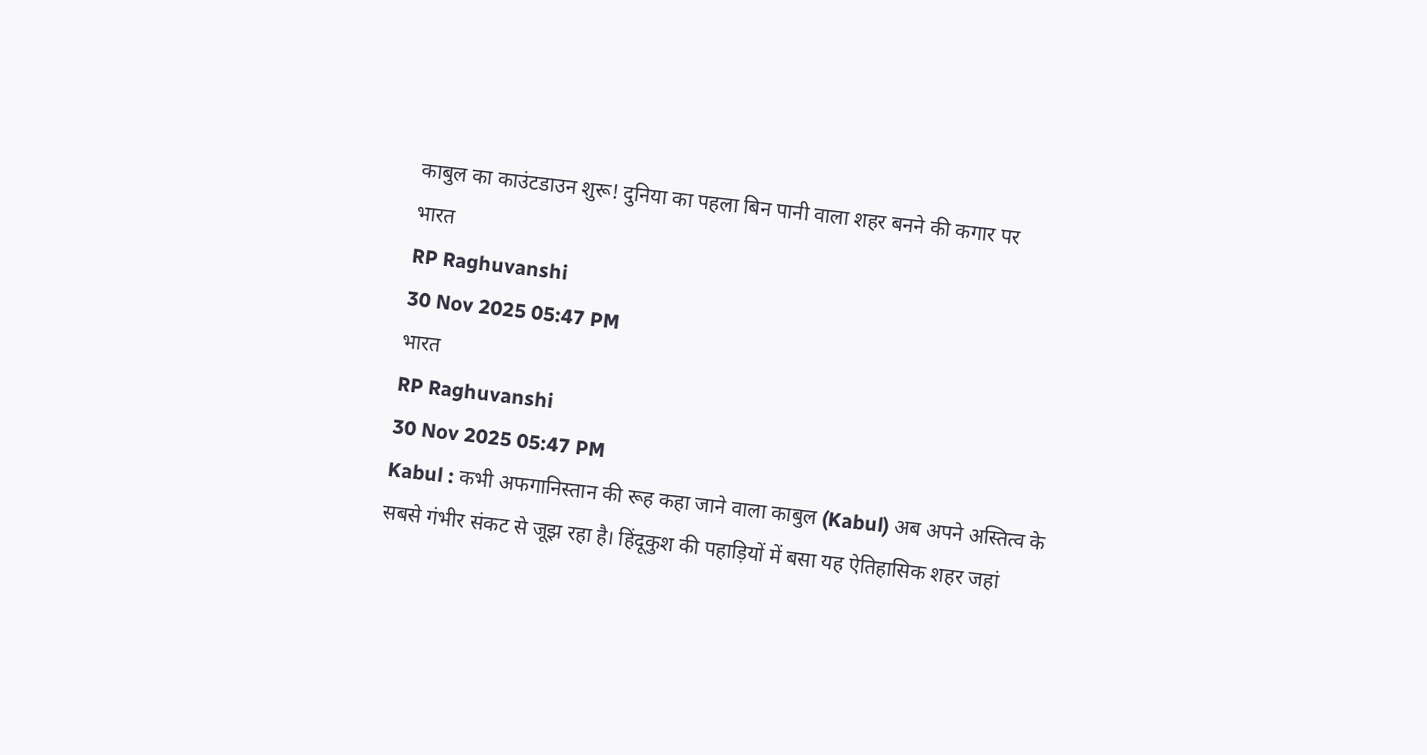काबुल का काउंटडाउन शुरू! दुनिया का पहला बिन पानी वाला शहर बनने की कगार पर
भारत
RP Raghuvanshi
30 Nov 2025 05:47 PM
भारत
RP Raghuvanshi
30 Nov 2025 05:47 PM
Kabul : कभी अफगानिस्तान की रूह कहा जाने वाला काबुल (Kabul) अब अपने अस्तित्व के सबसे गंभीर संकट से जूझ रहा है। हिंदूकुश की पहाड़ियों में बसा यह ऐतिहासिक शहर जहां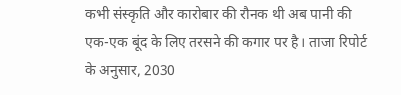कभी संस्कृति और कारोबार की रौनक थी अब पानी की एक-एक बूंद के लिए तरसने की कगार पर है। ताजा रिपोर्ट के अनुसार, 2030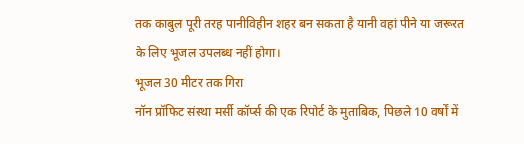तक काबुल पूरी तरह पानीविहीन शहर बन सकता है यानी वहां पीने या जरूरत के लिए भूजल उपलब्ध नहीं होगा।
भूजल 30 मीटर तक गिरा
नॉन प्रॉफिट संस्था मर्सी कॉर्प्स की एक रिपोर्ट के मुताबिक, पिछले 10 वर्षों में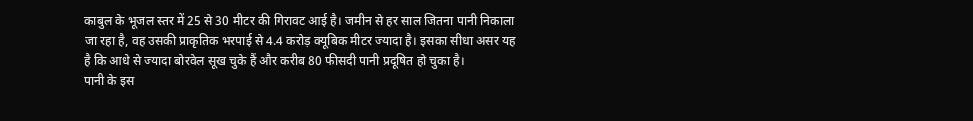काबुल के भूजल स्तर में 25 से 30 मीटर की गिरावट आई है। जमीन से हर साल जितना पानी निकाला जा रहा है, वह उसकी प्राकृतिक भरपाई से 4.4 करोड़ क्यूबिक मीटर ज्यादा है। इसका सीधा असर यह है कि आधे से ज्यादा बोरवेल सूख चुके हैं और करीब 80 फीसदी पानी प्रदूषित हो चुका है।
पानी के इस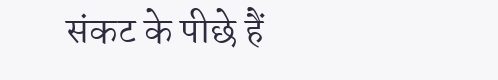संकट के पीछे हैं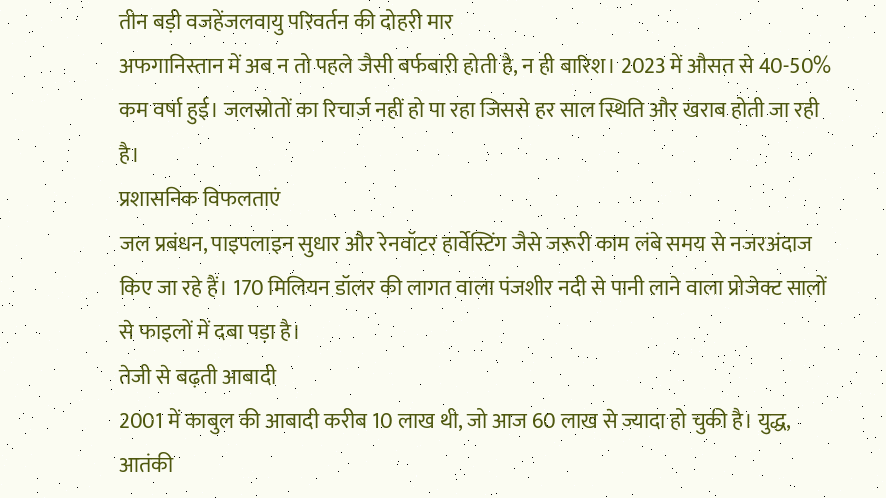तीन बड़ी वजहेंजलवायु परिवर्तन की दोहरी मार
अफगानिस्तान में अब न तो पहले जैसी बर्फबारी होती है, न ही बारिश। 2023 में औसत से 40-50% कम वर्षा हुई। जलस्रोतों का रिचार्ज नहीं हो पा रहा जिससे हर साल स्थिति और खराब होती जा रही है।
प्रशासनिक विफलताएं
जल प्रबंधन, पाइपलाइन सुधार और रेनवॉटर हार्वेस्टिंग जैसे जरूरी काम लंबे समय से नजरअंदाज किए जा रहे हैं। 170 मिलियन डॉलर की लागत वाला पंजशीर नदी से पानी लाने वाला प्रोजेक्ट सालों से फाइलों में दबा पड़ा है।
तेजी से बढ़ती आबादी
2001 में काबुल की आबादी करीब 10 लाख थी, जो आज 60 लाख से ज्यादा हो चुकी है। युद्ध, आतंकी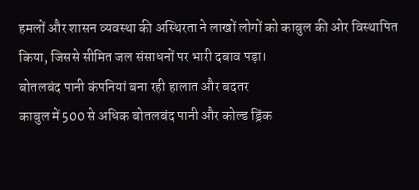हमलों और शासन व्यवस्था की अस्थिरता ने लाखों लोगों को काबुल की ओर विस्थापित किया, जिससे सीमित जल संसाधनों पर भारी दबाव पड़ा।
बोतलबंद पानी कंपनियां बना रही हालात और बदतर
काबुल में 500 से अधिक बोतलबंद पानी और कोल्ड ड्रिंक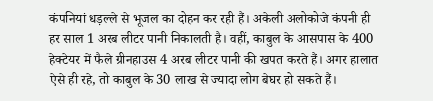कंपनियां धड़ल्ले से भूजल का दोहन कर रही हैं। अकेली अलोकोजे कंपनी ही हर साल 1 अरब लीटर पानी निकालती है। वहीं, काबुल के आसपास के 400 हेक्टेयर में फैले ग्रीनहाउस 4 अरब लीटर पानी की खपत करते हैं। अगर हालात ऐसे ही रहे, तो काबुल के 30 लाख से ज्यादा लोग बेघर हो सकते हैं।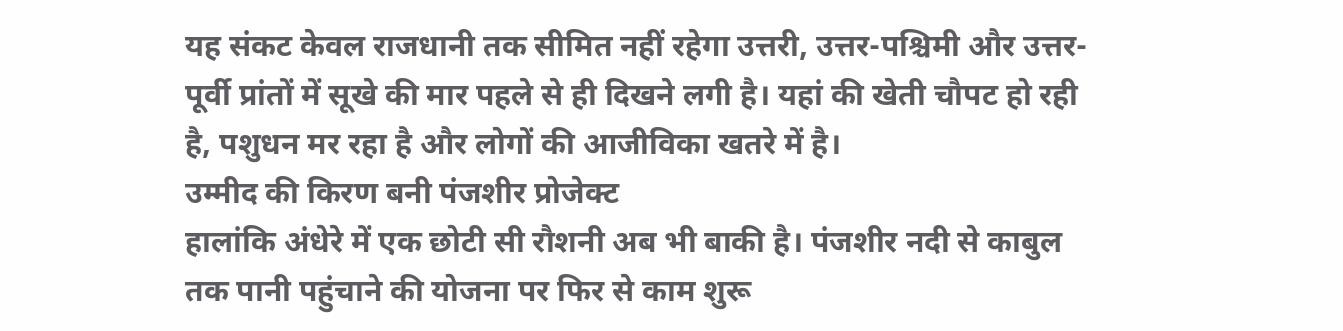यह संकट केवल राजधानी तक सीमित नहीं रहेगा उत्तरी, उत्तर-पश्चिमी और उत्तर-पूर्वी प्रांतों में सूखे की मार पहले से ही दिखने लगी है। यहां की खेती चौपट हो रही है, पशुधन मर रहा है और लोगों की आजीविका खतरे में है।
उम्मीद की किरण बनी पंजशीर प्रोजेक्ट
हालांकि अंधेरे में एक छोटी सी रौशनी अब भी बाकी है। पंजशीर नदी से काबुल तक पानी पहुंचाने की योजना पर फिर से काम शुरू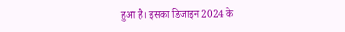हुआ है। इसका डिजाइन 2024 के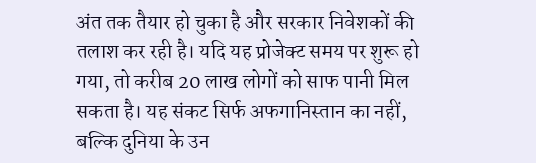अंत तक तैयार हो चुका है और सरकार निवेशकों की तलाश कर रही है। यदि यह प्रोजेक्ट समय पर शुरू हो गया, तो करीब 20 लाख लोगों को साफ पानी मिल सकता है। यह संकट सिर्फ अफगानिस्तान का नहीं, बल्कि दुनिया के उन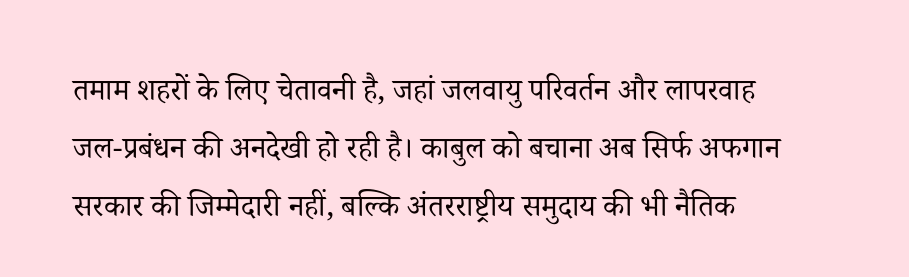तमाम शहरों के लिए चेतावनी है, जहां जलवायु परिवर्तन और लापरवाह जल-प्रबंधन की अनदेखी हो रही है। काबुल को बचाना अब सिर्फ अफगान सरकार की जिम्मेदारी नहीं, बल्कि अंतरराष्ट्रीय समुदाय की भी नैतिक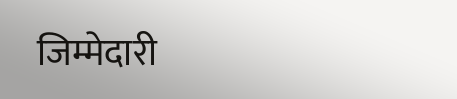जिम्मेदारी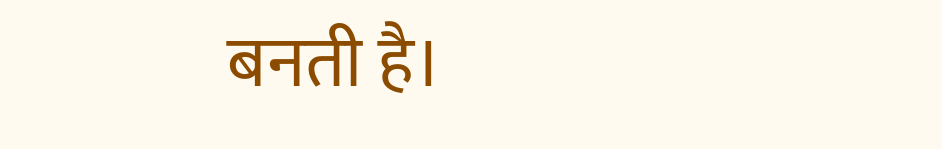बनती है।